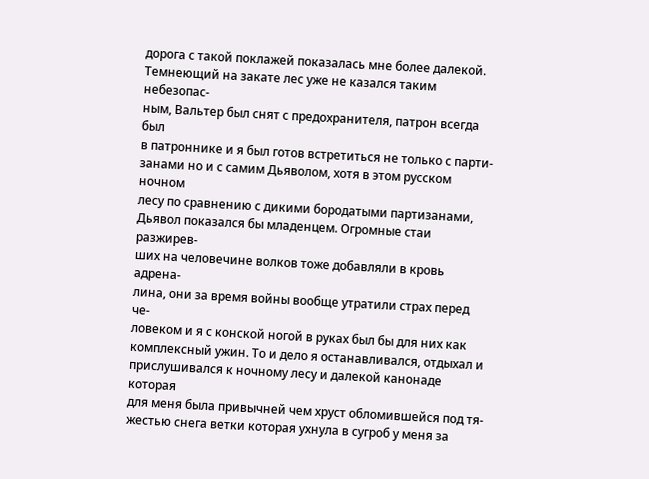дорога с такой поклажей показалась мне более далекой.
Темнеющий на закате лес уже не казался таким небезопас-
ным, Вальтер был снят с предохранителя, патрон всегда был
в патроннике и я был готов встретиться не только с парти-
занами но и с самим Дьяволом, хотя в этом русском ночном
лесу по сравнению с дикими бородатыми партизанами,
Дьявол показался бы младенцем. Огромные стаи разжирев-
ших на человечине волков тоже добавляли в кровь адрена-
лина, они за время войны вообще утратили страх перед че-
ловеком и я с конской ногой в руках был бы для них как
комплексный ужин. То и дело я останавливался, отдыхал и
прислушивался к ночному лесу и далекой канонаде которая
для меня была привычней чем хруст обломившейся под тя-
жестью снега ветки которая ухнула в сугроб у меня за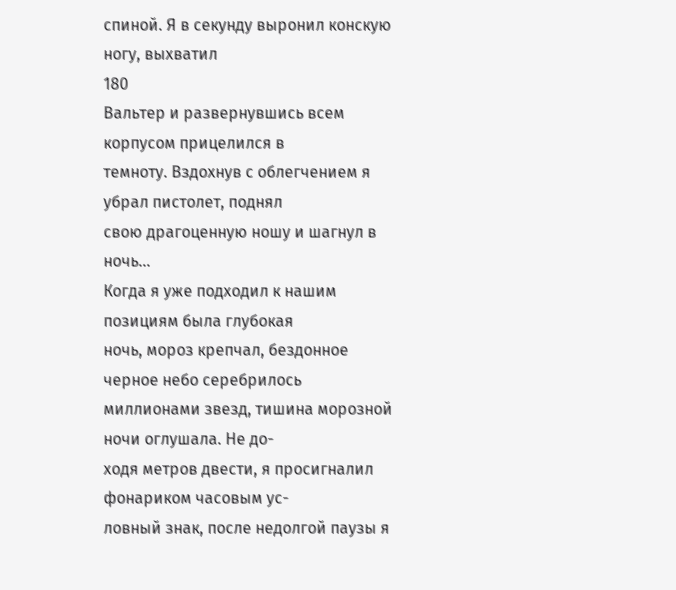спиной. Я в секунду выронил конскую ногу, выхватил
180
Вальтер и развернувшись всем корпусом прицелился в
темноту. Вздохнув с облегчением я убрал пистолет, поднял
свою драгоценную ношу и шагнул в ночь...
Когда я уже подходил к нашим позициям была глубокая
ночь, мороз крепчал, бездонное черное небо серебрилось
миллионами звезд, тишина морозной ночи оглушала. Не до-
ходя метров двести, я просигналил фонариком часовым ус-
ловный знак, после недолгой паузы я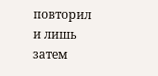повторил и лишь затем